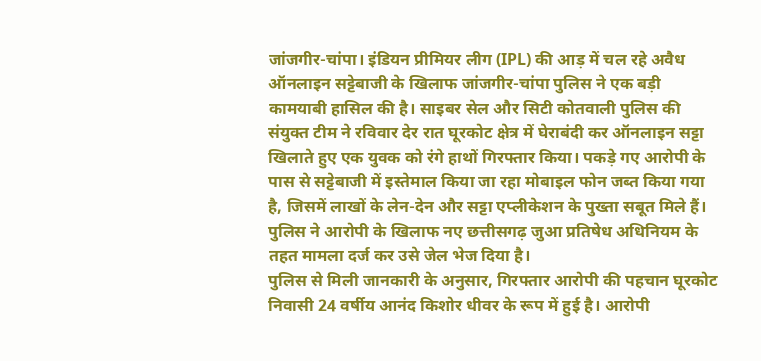जांजगीर-चांपा। इंडियन प्रीमियर लीग (IPL) की आड़ में चल रहे अवैध ऑनलाइन सट्टेबाजी के खिलाफ जांजगीर-चांपा पुलिस ने एक बड़ी कामयाबी हासिल की है। साइबर सेल और सिटी कोतवाली पुलिस की संयुक्त टीम ने रविवार देर रात घूरकोट क्षेत्र में घेराबंदी कर ऑनलाइन सट्टा खिलाते हुए एक युवक को रंगे हाथों गिरफ्तार किया। पकड़े गए आरोपी के पास से सट्टेबाजी में इस्तेमाल किया जा रहा मोबाइल फोन जब्त किया गया है, जिसमें लाखों के लेन-देन और सट्टा एप्लीकेशन के पुख्ता सबूत मिले हैं। पुलिस ने आरोपी के खिलाफ नए छत्तीसगढ़ जुआ प्रतिषेध अधिनियम के तहत मामला दर्ज कर उसे जेल भेज दिया है।
पुलिस से मिली जानकारी के अनुसार, गिरफ्तार आरोपी की पहचान घूरकोट निवासी 24 वर्षीय आनंद किशोर धीवर के रूप में हुई है। आरोपी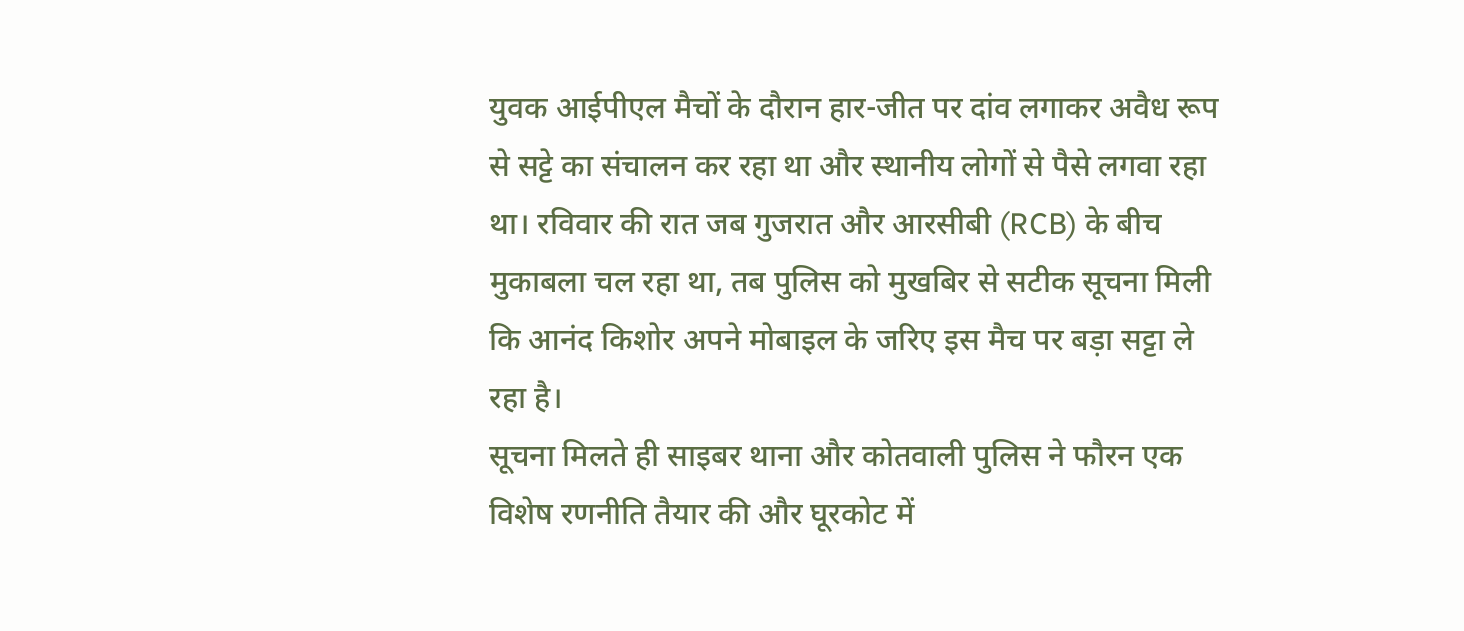युवक आईपीएल मैचों के दौरान हार-जीत पर दांव लगाकर अवैध रूप से सट्टे का संचालन कर रहा था और स्थानीय लोगों से पैसे लगवा रहा था। रविवार की रात जब गुजरात और आरसीबी (RCB) के बीच मुकाबला चल रहा था, तब पुलिस को मुखबिर से सटीक सूचना मिली कि आनंद किशोर अपने मोबाइल के जरिए इस मैच पर बड़ा सट्टा ले रहा है।
सूचना मिलते ही साइबर थाना और कोतवाली पुलिस ने फौरन एक विशेष रणनीति तैयार की और घूरकोट में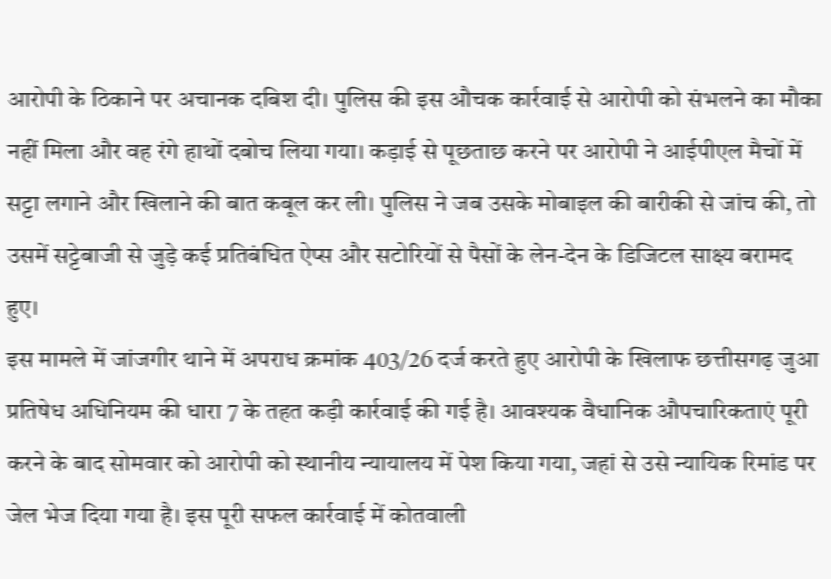आरोपी के ठिकाने पर अचानक दबिश दी। पुलिस की इस औचक कार्रवाई से आरोपी को संभलने का मौका नहीं मिला और वह रंगे हाथों दबोच लिया गया। कड़ाई से पूछताछ करने पर आरोपी ने आईपीएल मैचों में सट्टा लगाने और खिलाने की बात कबूल कर ली। पुलिस ने जब उसके मोबाइल की बारीकी से जांच की, तो उसमें सट्टेबाजी से जुड़े कई प्रतिबंधित ऐप्स और सटोरियों से पैसों के लेन-देन के डिजिटल साक्ष्य बरामद हुए।
इस मामले में जांजगीर थाने में अपराध क्रमांक 403/26 दर्ज करते हुए आरोपी के खिलाफ छत्तीसगढ़ जुआ प्रतिषेध अधिनियम की धारा 7 के तहत कड़ी कार्रवाई की गई है। आवश्यक वैधानिक औपचारिकताएं पूरी करने के बाद सोमवार को आरोपी को स्थानीय न्यायालय में पेश किया गया, जहां से उसे न्यायिक रिमांड पर जेल भेज दिया गया है। इस पूरी सफल कार्रवाई में कोतवाली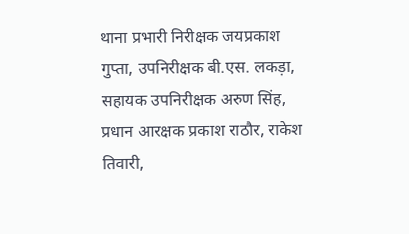थाना प्रभारी निरीक्षक जयप्रकाश गुप्ता, उपनिरीक्षक बी.एस. लकड़ा, सहायक उपनिरीक्षक अरुण सिंह, प्रधान आरक्षक प्रकाश राठौर, राकेश तिवारी,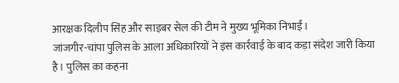आरक्षक दिलीप सिंह और साइबर सेल की टीम ने मुख्य भूमिका निभाई।
जांजगीर-चांपा पुलिस के आला अधिकारियों ने इस कार्रवाई के बाद कड़ा संदेश जारी किया है। पुलिस का कहना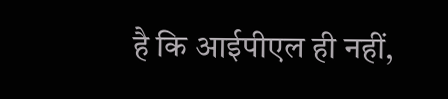है कि आईपीएल ही नहीं,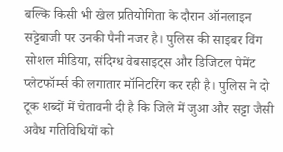बल्कि किसी भी खेल प्रतियोगिता के दौरान ऑनलाइन सट्टेबाजी पर उनकी पैनी नजर है। पुलिस की साइबर विंग सोशल मीडिया, संदिग्ध वेबसाइट्स और डिजिटल पेमेंट प्लेटफॉर्म्स की लगातार मॉनिटरिंग कर रही है। पुलिस ने दो टूक शब्दों में चेतावनी दी है कि जिले में जुआ और सट्टा जैसी अवैध गतिविधियों को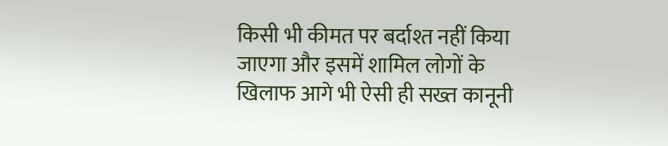किसी भी कीमत पर बर्दाश्त नहीं किया जाएगा और इसमें शामिल लोगों के खिलाफ आगे भी ऐसी ही सख्त कानूनी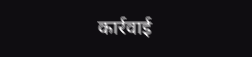कार्रवाई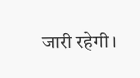जारी रहेगी।